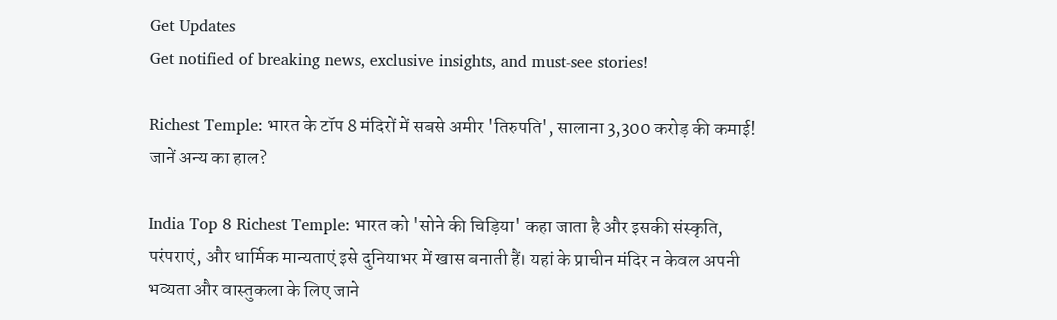Get Updates
Get notified of breaking news, exclusive insights, and must-see stories!

Richest Temple: भारत के टॉप 8 मंदिरों में सबसे अमीर 'तिरुपति', सालाना 3,300 करोड़ की कमाई! जानें अन्य का हाल?

India Top 8 Richest Temple: भारत को 'सोने की चिड़िया' कहा जाता है और इसकी संस्कृति, परंपराएं, और धार्मिक मान्यताएं इसे दुनियाभर में खास बनाती हैं। यहां के प्राचीन मंदिर न केवल अपनी भव्यता और वास्तुकला के लिए जाने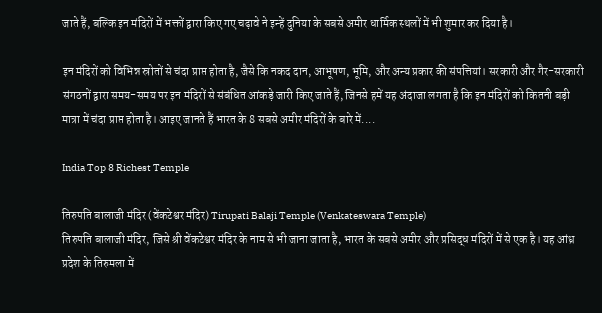जाते हैं, बल्कि इन मंदिरों में भक्तों द्वारा किए गए चढ़ावे ने इन्हें दुनिया के सबसे अमीर धार्मिक स्थलों में भी शुमार कर दिया है।

इन मंदिरों को विभिन्न स्रोतों से चंदा प्राप्त होता है, जैसे कि नकद दान, आभूषण, भूमि, और अन्य प्रकार की संपत्तियां। सरकारी और गैर-सरकारी संगठनों द्वारा समय-समय पर इन मंदिरों से संबंधित आंकड़े जारी किए जाते हैं, जिनसे हमें यह अंदाजा लगता है कि इन मंदिरों को कितनी बड़ी मात्रा में चंदा प्राप्त होता है। आइए जानते हैं भारत के 8 सबसे अमीर मंदिरों के बारे में....

India Top 8 Richest Temple

तिरुपति बालाजी मंदिर (वेंकटेश्वर मंदिर) Tirupati Balaji Temple (Venkateswara Temple)
तिरुपति बालाजी मंदिर, जिसे श्री वेंकटेश्वर मंदिर के नाम से भी जाना जाता है, भारत के सबसे अमीर और प्रसिद्ध मंदिरों में से एक है। यह आंध्र प्रदेश के तिरुमला में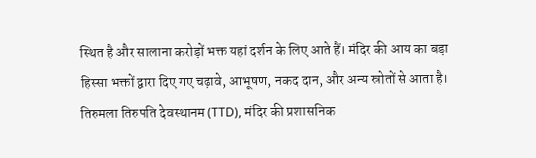स्थित है और सालाना करोड़ों भक्त यहां दर्शन के लिए आते हैं। मंदिर की आय का बड़ा हिस्सा भक्तों द्वारा दिए गए चढ़ावे, आभूषण, नकद दान, और अन्य स्रोतों से आता है। तिरुमला तिरुपति देवस्थानम (TTD), मंदिर की प्रशासनिक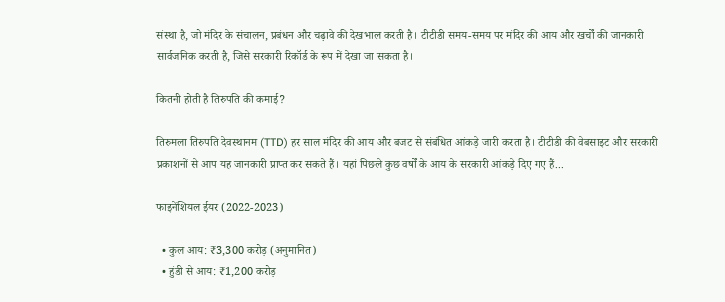संस्था है, जो मंदिर के संचालन, प्रबंधन और चढ़ावे की देखभाल करती है। टीटीडी समय-समय पर मंदिर की आय और खर्चों की जानकारी सार्वजनिक करती है, जिसे सरकारी रिकॉर्ड के रूप में देखा जा सकता है।

कितनी होती है तिरुपति की कमाई?

तिरुमला तिरुपति देवस्थानम (TTD) हर साल मंदिर की आय और बजट से संबंधित आंकड़े जारी करता है। टीटीडी की वेबसाइट और सरकारी प्रकाशनों से आप यह जानकारी प्राप्त कर सकते हैं। यहां पिछले कुछ वर्षों के आय के सरकारी आंकड़े दिए गए हैं...

फाइनेंशियल ईयर (2022-2023)

  • कुल आय: ₹3,300 करोड़ (अनुमानित)
  • हुंडी से आय: ₹1,200 करोड़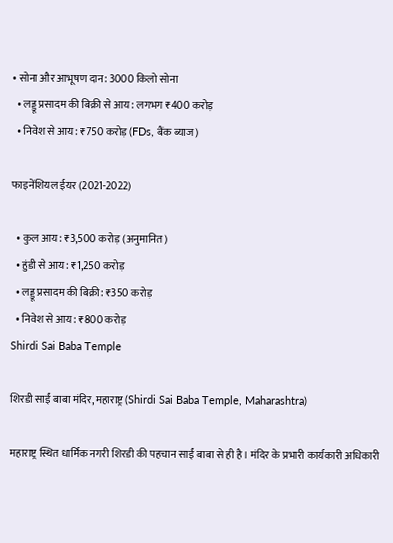• सोना और आभूषण दान: 3000 किलो सोना
  • लड्डू प्रसादम की बिक्री से आय: लगभग ₹400 करोड़
  • निवेश से आय: ₹750 करोड़ (FDs, बैंक ब्याज)

फाइनेंशियल ईयर (2021-2022)

  • कुल आय: ₹3,500 करोड़ (अनुमानित)
  • हुंडी से आय: ₹1,250 करोड़
  • लड्डू प्रसादम की बिक्री: ₹350 करोड़
  • निवेश से आय: ₹800 करोड़
Shirdi Sai Baba Temple

शिरडी साईं बाबा मंदिर, महाराष्ट्र (Shirdi Sai Baba Temple, Maharashtra)

महाराष्ट्र स्थित धार्मिक नगरी शिरडी की पहचान साईं बाबा से ही है। मंदिर के प्रभारी कार्यकारी अधिकारी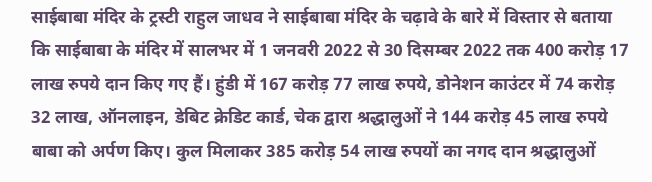साईबाबा मंदिर के ट्रस्टी राहुल जाधव ने साईबाबा मंदिर के चढ़ावे के बारे में विस्तार से बताया कि साईबाबा के मंदिर में सालभर में 1 जनवरी 2022 से 30 दिसम्बर 2022 तक 400 करोड़ 17 लाख रुपये दान किए गए हैं। हुंडी में 167 करोड़ 77 लाख रुपये, डोनेशन काउंटर में 74 करोड़ 32 लाख, ऑनलाइन, डेबिट क्रेडिट कार्ड, चेक द्वारा श्रद्धालुओं ने 144 करोड़ 45 लाख रुपये बाबा को अर्पण किए। कुल मिलाकर 385 करोड़ 54 लाख रुपयों का नगद दान श्रद्धालुओं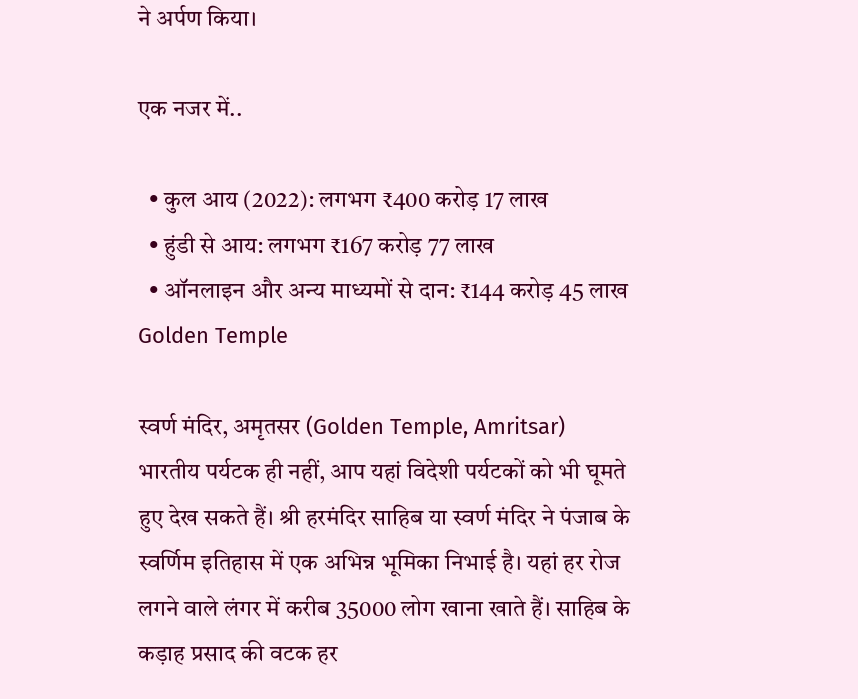ने अर्पण किया।

एक नजर में..

  • कुल आय (2022): लगभग ₹400 करोड़ 17 लाख
  • हुंडी से आय: लगभग ₹167 करोड़ 77 लाख
  • ऑनलाइन और अन्य माध्यमों से दान: ₹144 करोड़ 45 लाख
Golden Temple

स्वर्ण मंदिर, अमृतसर (Golden Temple, Amritsar)
भारतीय पर्यटक ही नहीं, आप यहां विदेशी पर्यटकों को भी घूमते हुए देख सकते हैं। श्री हरमंदिर साहिब या स्वर्ण मंदिर ने पंजाब के स्वर्णिम इतिहास में एक अभिन्न भूमिका निभाई है। यहां हर रोज लगने वाले लंगर में करीब 35000 लोग खाना खाते हैं। साहिब के कड़ाह प्रसाद की वटक हर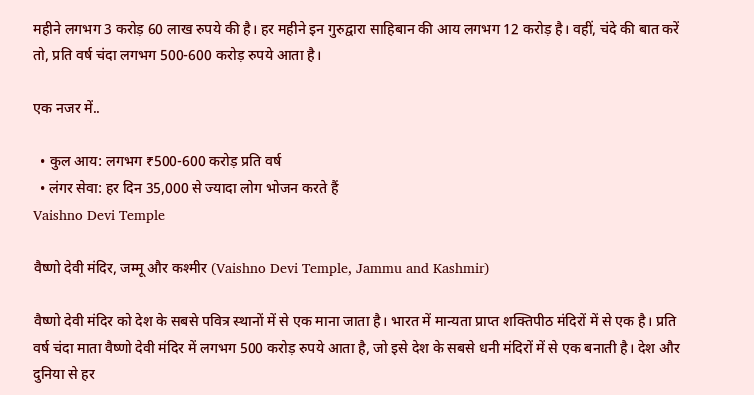महीने लगभग 3 करोड़ 60 लाख रुपये की है। हर महीने इन गुरुद्वारा साहिबान की आय लगभग 12 करोड़ है। वहीं, चंदे की बात करें तो, प्रति वर्ष चंदा लगभग 500-600 करोड़ रुपये आता है।

एक नजर में..

  • कुल आय: लगभग ₹500-600 करोड़ प्रति वर्ष
  • लंगर सेवा: हर दिन 35,000 से ज्यादा लोग भोजन करते हैं
Vaishno Devi Temple

वैष्णो देवी मंदिर, जम्मू और कश्मीर (Vaishno Devi Temple, Jammu and Kashmir)

वैष्णो देवी मंदिर को देश के सबसे पवित्र स्थानों में से एक माना जाता है। भारत में मान्यता प्राप्त शक्तिपीठ मंदिरों में से एक है। प्रति वर्ष चंदा माता वैष्णो देवी मंदिर में लगभग 500 करोड़ रुपये आता है, जो इसे देश के सबसे धनी मंदिरों में से एक बनाती है। देश और दुनिया से हर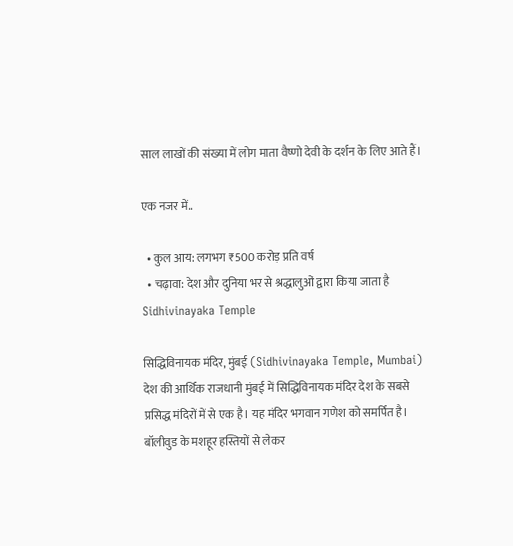साल लाखों की संख्या में लोग माता वैष्णो देवी के दर्शन के लिए आते हैं।

एक नजर में..

  • कुल आय: लगभग ₹500 करोड़ प्रति वर्ष
  • चढ़ावा: देश और दुनिया भर से श्रद्धालुओं द्वारा किया जाता है
Sidhivinayaka Temple

सिद्धिविनायक मंदिर, मुंबई (Sidhivinayaka Temple, Mumbai)
देश की आर्थिक राजधानी मुंबई में सिद्धिविनायक मंदिर देश के सबसे प्रसिद्ध मंदिरों में से एक है। यह मंदिर भगवान गणेश को समर्पित है। बॉलीवुड के मशहूर हस्तियों से लेकर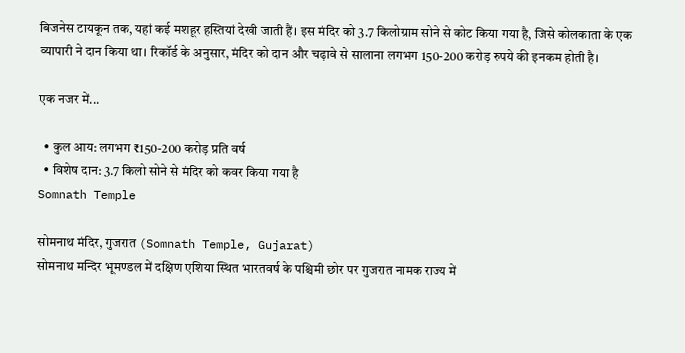बिजनेस टायकून तक, यहां कई मशहूर हस्तियां देखी जाती हैं। इस मंदिर को 3.7 किलोग्राम सोने से कोट किया गया है, जिसे कोलकाता के एक व्यापारी ने दान किया था। रिकॉर्ड के अनुसार, मंदिर को दान और चढ़ावे से सालाना लगभग 150-200 करोड़ रुपये की इनकम होती है।

एक नजर में...

  • कुल आय: लगभग ₹150-200 करोड़ प्रति वर्ष
  • विशेष दान: 3.7 किलो सोने से मंदिर को कवर किया गया है
Somnath Temple

सोमनाथ मंदिर, गुजरात (Somnath Temple, Gujarat)
सोमनाथ मन्दिर भूमण्डल में दक्षिण एशिया स्थित भारतवर्ष के पश्चिमी छोर पर गुजरात नामक राज्य में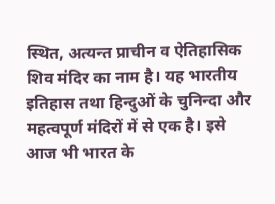स्थित, अत्यन्त प्राचीन व ऐतिहासिक शिव मंदिर का नाम है। यह भारतीय इतिहास तथा हिन्दुओं के चुनिन्दा और महत्वपूर्ण मंदिरों में से एक है। इसे आज भी भारत के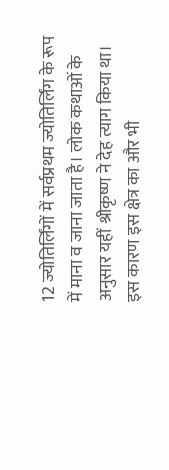12 ज्योतिर्लिंगों में सर्वप्रथम ज्योतिर्लिंग के रूप में माना व जाना जाता है। लोक कथाओं के अनुसार यहीं श्रीकृष्ण ने देह त्याग किया था। इस कारण इस क्षेत्र का और भी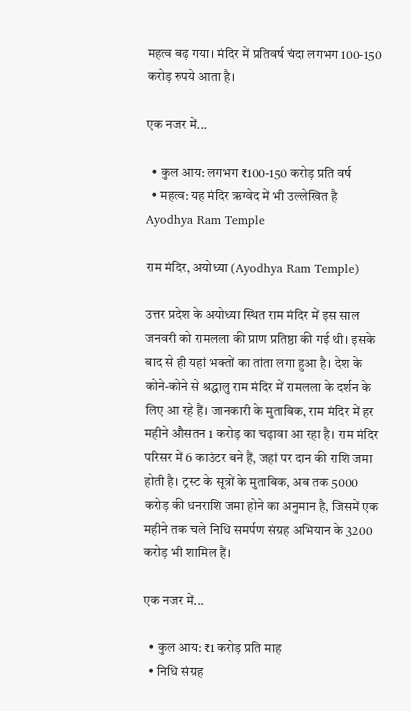महत्व बढ़ गया। मंदिर में प्रतिवर्ष चंदा लगभग 100-150 करोड़ रुपये आता है।

एक नजर में...

  • कुल आय: लगभग ₹100-150 करोड़ प्रति वर्ष
  • महत्व: यह मंदिर ऋग्वेद में भी उल्लेखित है
Ayodhya Ram Temple

राम मंदिर, अयोध्या (Ayodhya Ram Temple)

उत्तर प्रदेश के अयोध्या स्थित राम मंदिर में इस साल जनवरी को रामलला की प्राण प्रतिष्ठा की गई थी। इसके बाद से ही यहां भक्तों का तांता लगा हुआ है। देश के कोने-कोने से श्रद्धालु राम मंदिर में रामलला के दर्शन के लिए आ रहे हैं। जानकारी के मुताबिक, राम मंदिर में हर महीने औसतन 1 करोड़ का चढ़ावा आ रहा है। राम मंदिर परिसर में 6 काउंटर बने हैं, जहां पर दान की राशि जमा होती है। ट्रस्ट के सूत्रों के मुताबिक, अब तक 5000 करोड़ की धनराशि जमा होने का अनुमान है, जिसमें एक महीने तक चले निधि समर्पण संग्रह अभियान के 3200 करोड़ भी शामिल हैं।

एक नजर में...

  • कुल आय: ₹1 करोड़ प्रति माह
  • निधि संग्रह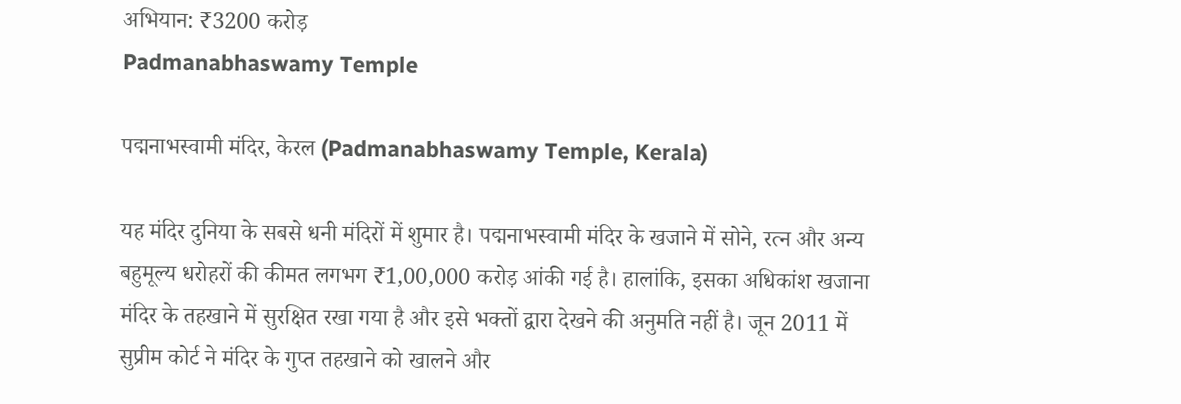अभियान: ₹3200 करोड़
Padmanabhaswamy Temple

पद्मनाभस्वामी मंदिर, केरल (Padmanabhaswamy Temple, Kerala)

यह मंदिर दुनिया के सबसे धनी मंदिरों में शुमार है। पद्मनाभस्वामी मंदिर के खजाने में सोने, रत्न और अन्य बहुमूल्य धरोहरों की कीमत लगभग ₹1,00,000 करोड़ आंकी गई है। हालांकि, इसका अधिकांश खजाना मंदिर के तहखाने में सुरक्षित रखा गया है और इसे भक्तों द्वारा देखने की अनुमति नहीं है। जून 2011 में सुप्रीम कोर्ट ने मंदिर के गुप्त तहखाने को खालने और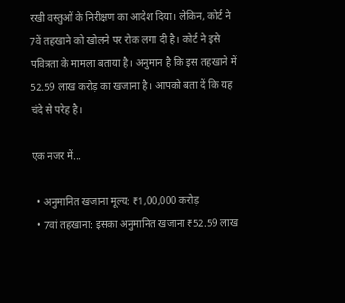रखी वस्तुओं के निरीक्षण का आदेश दिया। लेकिन, कोर्ट ने 7वें तहखाने को खोलने पर रोक लगा दी है। कोर्ट ने इसे पवित्रता के मामला बताया है। अनुमान है कि इस तहखाने में 52.59 लाख करोड़ का खजाना है। आपको बता दें कि यह चंदे से परेह है।

एक नजर में...

  • अनुमानित खजाना मूल्य: ₹1,00,000 करोड़
  • 7वां तहखाना: इसका अनुमानित खजाना ₹52.59 लाख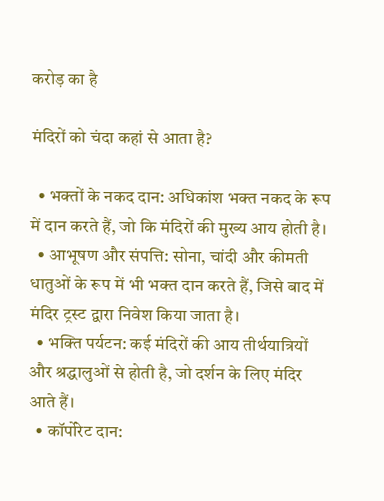करोड़ का है

मंदिरों को चंदा कहां से आता है?

  • भक्तों के नकद दान: अधिकांश भक्त नकद के रूप में दान करते हैं, जो कि मंदिरों की मुख्य आय होती है।
  • आभूषण और संपत्ति: सोना, चांदी और कीमती धातुओं के रूप में भी भक्त दान करते हैं, जिसे बाद में मंदिर ट्रस्ट द्वारा निवेश किया जाता है।
  • भक्ति पर्यटन: कई मंदिरों की आय तीर्थयात्रियों और श्रद्धालुओं से होती है, जो दर्शन के लिए मंदिर आते हैं।
  • कॉर्पोरेट दान: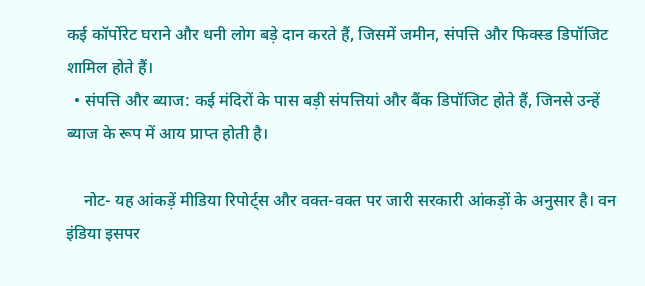कई कॉर्पोरेट घराने और धनी लोग बड़े दान करते हैं, जिसमें जमीन, संपत्ति और फिक्स्ड डिपॉजिट शामिल होते हैं।
  • संपत्ति और ब्याज: कई मंदिरों के पास बड़ी संपत्तियां और बैंक डिपॉजिट होते हैं, जिनसे उन्हें ब्याज के रूप में आय प्राप्त होती है।

    नोट- यह आंकड़ें मीडिया रिपोर्ट्स और वक्त-वक्त पर जारी सरकारी आंकड़ों के अनुसार है। वन इंडिया इसपर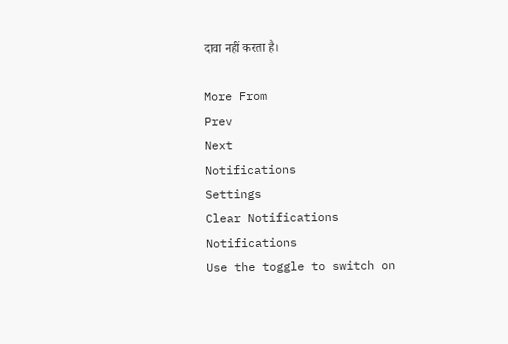दावा नहीं करता है।

More From
Prev
Next
Notifications
Settings
Clear Notifications
Notifications
Use the toggle to switch on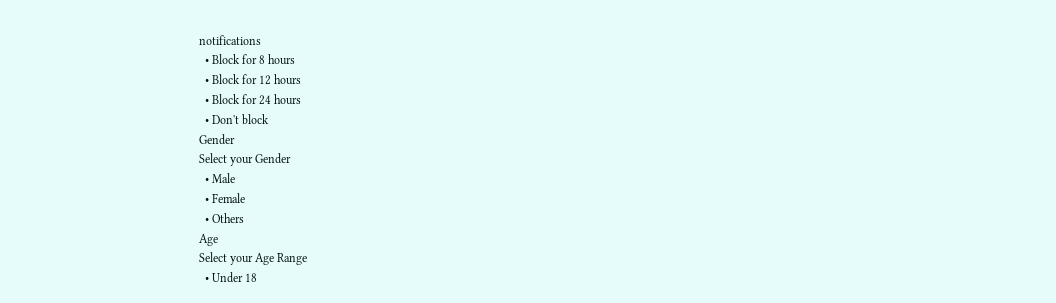notifications
  • Block for 8 hours
  • Block for 12 hours
  • Block for 24 hours
  • Don't block
Gender
Select your Gender
  • Male
  • Female
  • Others
Age
Select your Age Range
  • Under 18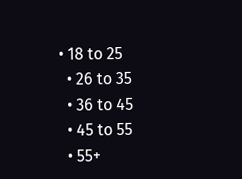• 18 to 25
  • 26 to 35
  • 36 to 45
  • 45 to 55
  • 55+